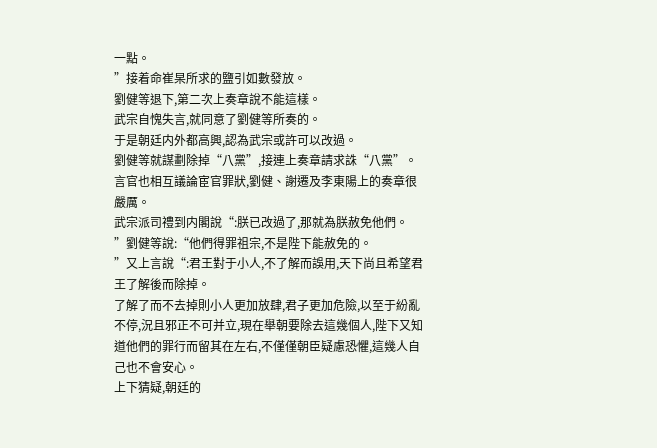一點。
”接着命崔杲所求的鹽引如數發放。
劉健等退下,第二次上奏章說不能這樣。
武宗自愧失言,就同意了劉健等所奏的。
于是朝廷内外都高興,認為武宗或許可以改過。
劉健等就謀劃除掉“八黨”,接連上奏章請求誅“八黨”。
言官也相互議論宦官罪狀,劉健、謝遷及李東陽上的奏章很嚴厲。
武宗派司禮到内閣說“:朕已改過了,那就為朕赦免他們。
”劉健等說:“他們得罪祖宗,不是陛下能赦免的。
”又上言說“:君王對于小人,不了解而誤用,天下尚且希望君王了解後而除掉。
了解了而不去掉則小人更加放肆,君子更加危險,以至于紛亂不停,況且邪正不可并立,現在舉朝要除去這幾個人,陛下又知道他們的罪行而留其在左右,不僅僅朝臣疑慮恐懼,這幾人自己也不會安心。
上下猜疑,朝廷的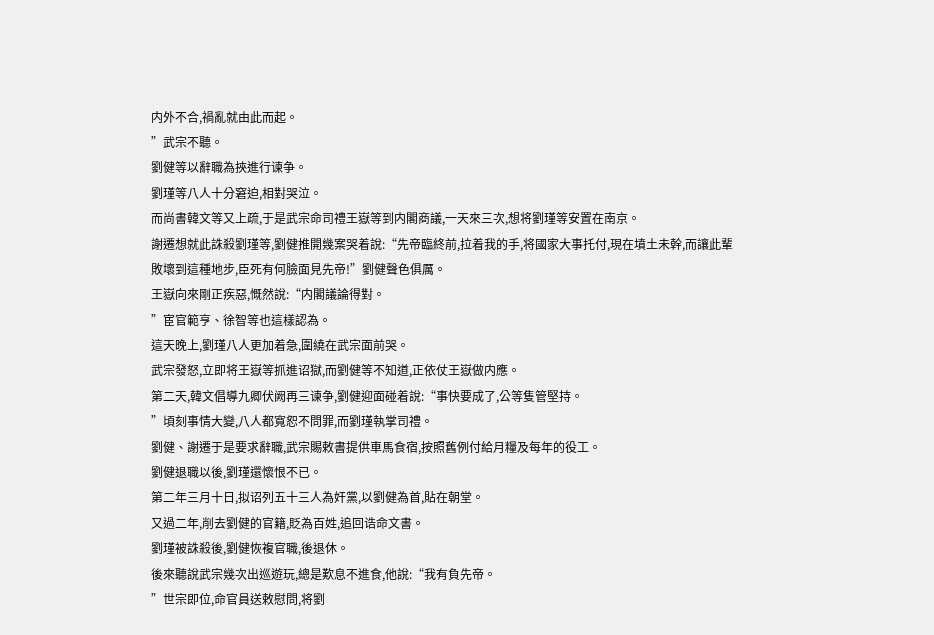内外不合,禍亂就由此而起。
”武宗不聽。
劉健等以辭職為挾進行谏争。
劉瑾等八人十分窘迫,相對哭泣。
而尚書韓文等又上疏,于是武宗命司禮王嶽等到内閣商議,一天來三次,想将劉瑾等安置在南京。
謝遷想就此誅殺劉瑾等,劉健推開幾案哭着說:“先帝臨終前,拉着我的手,将國家大事托付,現在墳土未幹,而讓此輩敗壞到這種地步,臣死有何臉面見先帝!”劉健聲色俱厲。
王嶽向來剛正疾惡,慨然說:“内閣議論得對。
”宦官範亨、徐智等也這樣認為。
這天晚上,劉瑾八人更加着急,圍繞在武宗面前哭。
武宗發怒,立即将王嶽等抓進诏獄,而劉健等不知道,正依仗王嶽做内應。
第二天,韓文倡導九卿伏阙再三谏争,劉健迎面碰着說:“事快要成了,公等隻管堅持。
”頃刻事情大變,八人都寬恕不問罪,而劉瑾執掌司禮。
劉健、謝遷于是要求辭職,武宗賜敕書提供車馬食宿,按照舊例付給月糧及每年的役工。
劉健退職以後,劉瑾還懷恨不已。
第二年三月十日,拟诏列五十三人為奸黨,以劉健為首,貼在朝堂。
又過二年,削去劉健的官籍,貶為百姓,追回诰命文書。
劉瑾被誅殺後,劉健恢複官職,後退休。
後來聽說武宗幾次出巡遊玩,總是歎息不進食,他說:“我有負先帝。
”世宗即位,命官員送敕慰問,将劉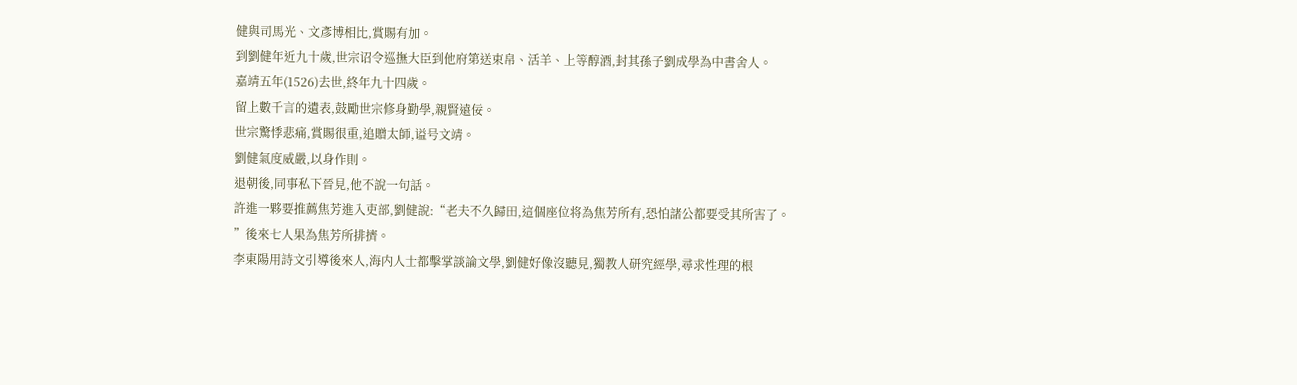健與司馬光、文彥博相比,賞賜有加。
到劉健年近九十歲,世宗诏令巡撫大臣到他府第送束帛、活羊、上等醇酒,封其孫子劉成學為中書舍人。
嘉靖五年(1526)去世,終年九十四歲。
留上數千言的遺表,鼓勵世宗修身勤學,親賢遠佞。
世宗驚悸悲痛,賞賜很重,追贈太師,谥号文靖。
劉健氣度威嚴,以身作則。
退朝後,同事私下晉見,他不說一句話。
許進一夥要推薦焦芳進入吏部,劉健說:“老夫不久歸田,這個座位将為焦芳所有,恐怕諸公都要受其所害了。
”後來七人果為焦芳所排擠。
李東陽用詩文引導後來人,海内人士都擊掌談論文學,劉健好像沒聽見,獨教人研究經學,尋求性理的根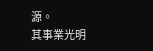源。
其事業光明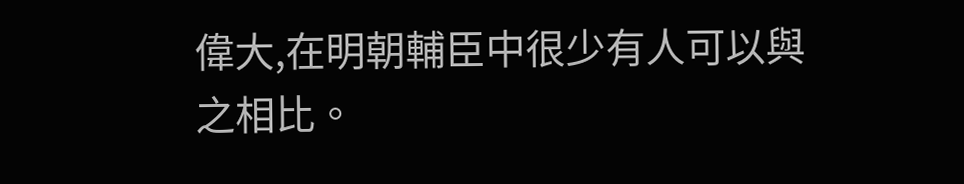偉大,在明朝輔臣中很少有人可以與之相比。